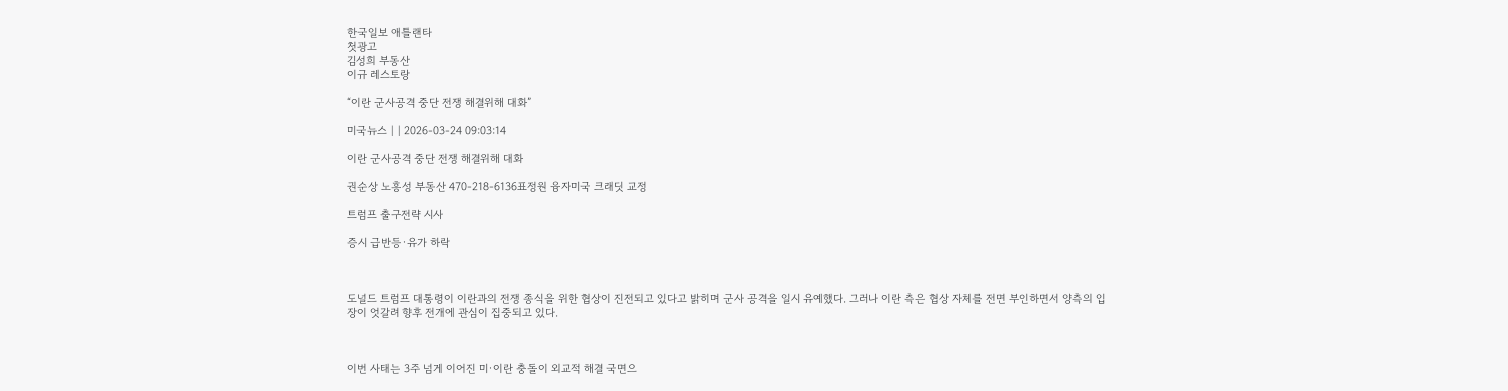한국일보 애틀랜타
첫광고
김성희 부동산
이규 레스토랑

“이란 군사공격 중단 전쟁 해결위해 대화”

미국뉴스 | | 2026-03-24 09:03:14

이란 군사공격 중단 전쟁 해결위해 대화

권순상 노흥성 부동산 470-218-6136표정원 융자미국 크래딧 교정

트럼프 출구전략 시사

증시 급반등·유가 하락



도널드 트럼프 대통령이 이란과의 전쟁 종식을 위한 협상이 진전되고 있다고 밝히며 군사 공격을 일시 유예했다. 그러나 이란 측은 협상 자체를 전면 부인하면서 양측의 입장이 엇갈려 향후 전개에 관심이 집중되고 있다.



이번 사태는 3주 넘게 이어진 미·이란 충돌이 외교적 해결 국면으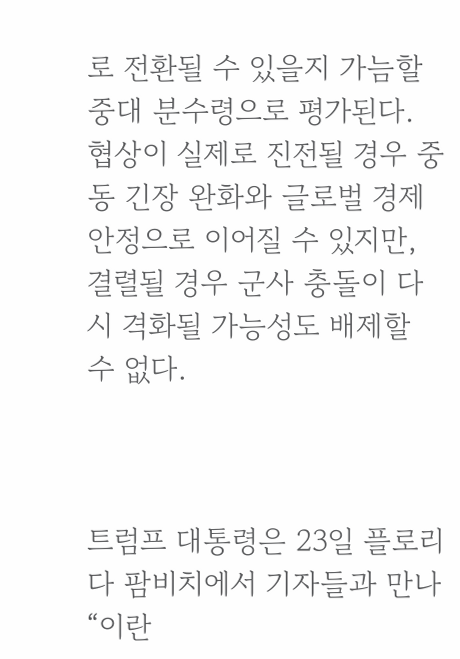로 전환될 수 있을지 가늠할 중대 분수령으로 평가된다. 협상이 실제로 진전될 경우 중동 긴장 완화와 글로벌 경제 안정으로 이어질 수 있지만, 결렬될 경우 군사 충돌이 다시 격화될 가능성도 배제할 수 없다.



트럼프 대통령은 23일 플로리다 팜비치에서 기자들과 만나 “이란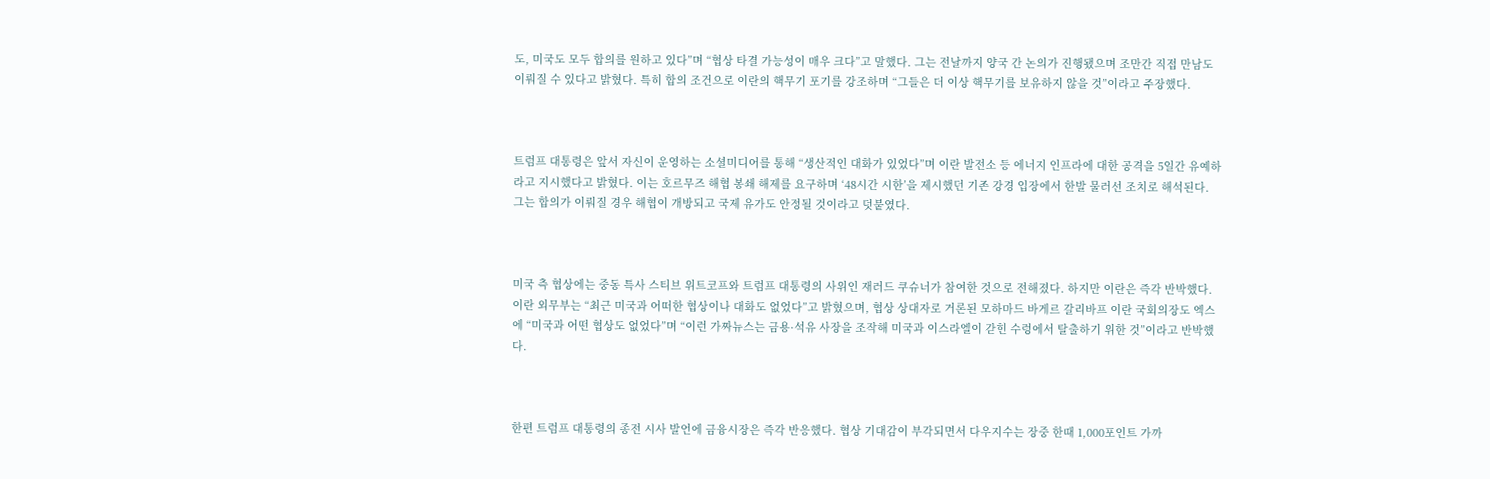도, 미국도 모두 합의를 원하고 있다”며 “협상 타결 가능성이 매우 크다”고 말했다. 그는 전날까지 양국 간 논의가 진행됐으며 조만간 직접 만남도 이뤄질 수 있다고 밝혔다. 특히 합의 조건으로 이란의 핵무기 포기를 강조하며 “그들은 더 이상 핵무기를 보유하지 않을 것”이라고 주장했다.



트럼프 대통령은 앞서 자신이 운영하는 소셜미디어를 통해 “생산적인 대화가 있었다”며 이란 발전소 등 에너지 인프라에 대한 공격을 5일간 유예하라고 지시했다고 밝혔다. 이는 호르무즈 해협 봉쇄 해제를 요구하며 ‘48시간 시한’을 제시했던 기존 강경 입장에서 한발 물러선 조치로 해석된다. 그는 합의가 이뤄질 경우 해협이 개방되고 국제 유가도 안정될 것이라고 덧붙였다.



미국 측 협상에는 중동 특사 스티브 위트코프와 트럼프 대통령의 사위인 재러드 쿠슈너가 참여한 것으로 전해졌다. 하지만 이란은 즉각 반박했다. 이란 외무부는 “최근 미국과 어떠한 협상이나 대화도 없었다”고 밝혔으며, 협상 상대자로 거론된 모하마드 바게르 갈리바프 이란 국회의장도 엑스에 “미국과 어떤 협상도 없었다”며 “이런 가짜뉴스는 금용·석유 사장을 조작해 미국과 이스라엘이 갇힌 수렁에서 탈출하기 위한 것”이라고 반박했다.



한편 트럼프 대통령의 종전 시사 발언에 금융시장은 즉각 반응했다. 협상 기대감이 부각되면서 다우지수는 장중 한때 1,000포인트 가까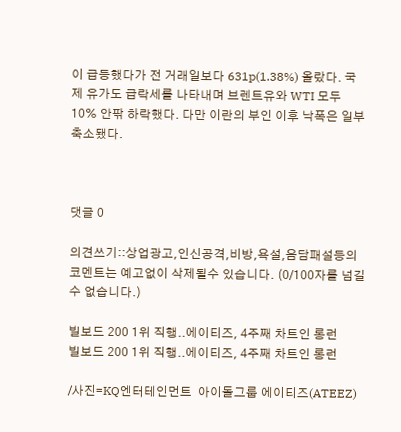이 급등했다가 전 거래일보다 631p(1.38%) 올랐다. 국제 유가도 급락세를 나타내며 브렌트유와 WTI 모두 10% 안팎 하락했다. 다만 이란의 부인 이후 낙폭은 일부 축소됐다.



댓글 0

의견쓰기::상업광고,인신공격,비방,욕설,음담패설등의 코멘트는 예고없이 삭제될수 있습니다. (0/100자를 넘길 수 없습니다.)

빌보드 200 1위 직행..에이티즈, 4주째 차트인 롱런
빌보드 200 1위 직행..에이티즈, 4주째 차트인 롱런

/사진=KQ엔터테인먼트  아이돌그룹 에이티즈(ATEEZ)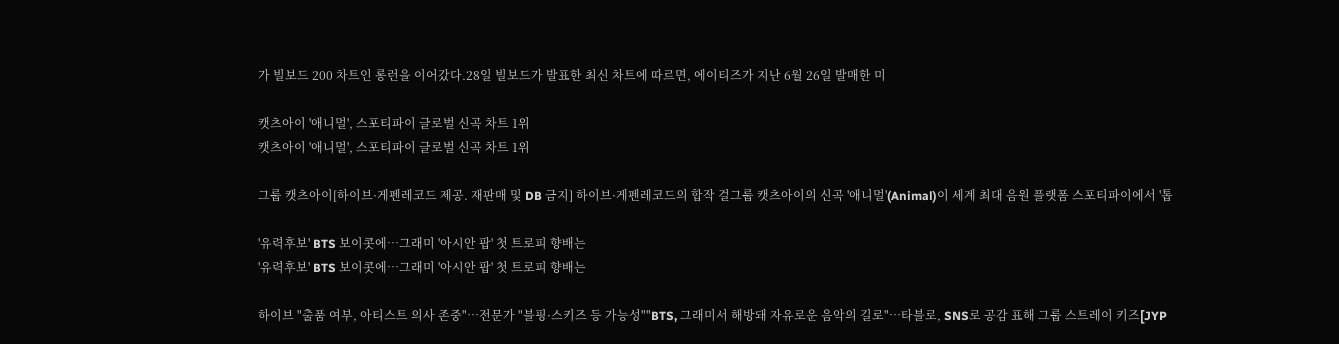가 빌보드 200 차트인 롱런을 이어갔다.28일 빌보드가 발표한 최신 차트에 따르면, 에이티즈가 지난 6월 26일 발매한 미

캣츠아이 '애니멀', 스포티파이 글로벌 신곡 차트 1위
캣츠아이 '애니멀', 스포티파이 글로벌 신곡 차트 1위

그룹 캣츠아이[하이브·게펜레코드 제공. 재판매 및 DB 금지] 하이브·게펜레코드의 합작 걸그룹 캣츠아이의 신곡 '애니멀'(Animal)이 세계 최대 음원 플랫폼 스포티파이에서 '톱

'유력후보' BTS 보이콧에…그래미 '아시안 팝' 첫 트로피 향배는
'유력후보' BTS 보이콧에…그래미 '아시안 팝' 첫 트로피 향배는

하이브 "출품 여부, 아티스트 의사 존중"…전문가 "블핑·스키즈 등 가능성""BTS, 그래미서 해방돼 자유로운 음악의 길로"…타블로, SNS로 공감 표해 그룹 스트레이 키즈[JYP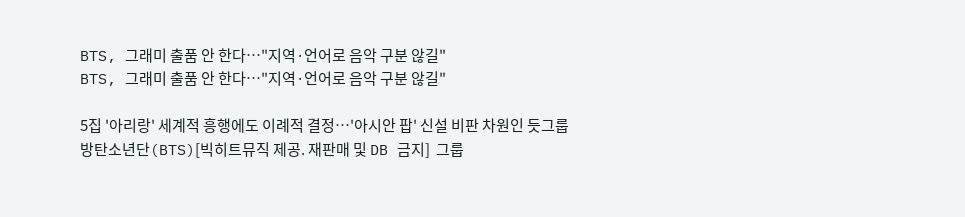BTS, 그래미 출품 안 한다…"지역·언어로 음악 구분 않길"
BTS, 그래미 출품 안 한다…"지역·언어로 음악 구분 않길"

5집 '아리랑' 세계적 흥행에도 이례적 결정…'아시안 팝' 신설 비판 차원인 듯그룹 방탄소년단(BTS)[빅히트뮤직 제공. 재판매 및 DB 금지]  그룹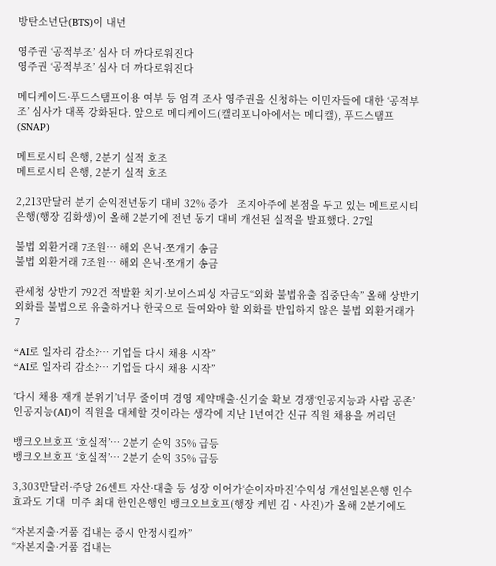방탄소년단(BTS)이 내년

영주권 ‘공적부조’ 심사 더 까다로워진다
영주권 ‘공적부조’ 심사 더 까다로워진다

메디케이드·푸드스탬프이용 여부 등 엄격 조사 영주권을 신청하는 이민자들에 대한 ‘공적부조’ 심사가 대폭 강화된다. 앞으로 메디케이드(캘리포니아에서는 메디캘), 푸드스탬프(SNAP)

메트로시티 은행, 2분기 실적 호조
메트로시티 은행, 2분기 실적 호조

2,213만달러 분기 순익전년동기 대비 32% 증가   조지아주에 본점을 두고 있는 메트로시티 은행(행장 김화생)이 올해 2분기에 전년 동기 대비 개선된 실적을 발표했다. 27일

불법 외환거래 7조원… 해외 은닉·쪼개기 송금
불법 외환거래 7조원… 해외 은닉·쪼개기 송금

관세청 상반기 792건 적발환 치기·보이스피싱 자금도“외화 불법유출 집중단속” 올해 상반기 외화를 불법으로 유출하거나 한국으로 들여와야 할 외화를 반입하지 않은 불법 외환거래가 7

“AI로 일자리 감소?… 기업들 다시 채용 시작”
“AI로 일자리 감소?… 기업들 다시 채용 시작”

‘다시 채용 재개 분위기’너무 줄이며 경영 제약매출·신기술 확보 경쟁‘인공지능과 사람 공존’ 인공지능(AI)이 직원을 대체할 것이라는 생각에 지난 1년여간 신규 직원 채용을 꺼리던

뱅크오브호프 ‘호실적’… 2분기 순익 35% 급등
뱅크오브호프 ‘호실적’… 2분기 순익 35% 급등

3,303만달러·주당 26센트 자산·대출 등 성장 이어가‘순이자마진’수익성 개선일본은행 인수효과도 기대  미주 최대 한인은행인 뱅크오브호프(행장 케빈 김ㆍ사진)가 올해 2분기에도

“자본지출·거품 겁내는 증시 안정시킬까”
“자본지출·거품 겁내는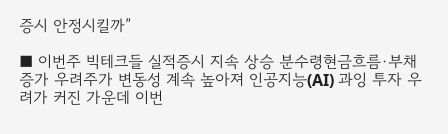증시 안정시킬까”

■ 이번주 빅테크들 실적증시 지속 상승 분수령현금흐름·부채증가 우려주가 변동성 계속 높아져 인공지능(AI) 과잉 투자 우려가 커진 가운데 이번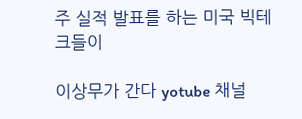주 실적 발표를 하는 미국 빅테크들이

이상무가 간다 yotube 채널